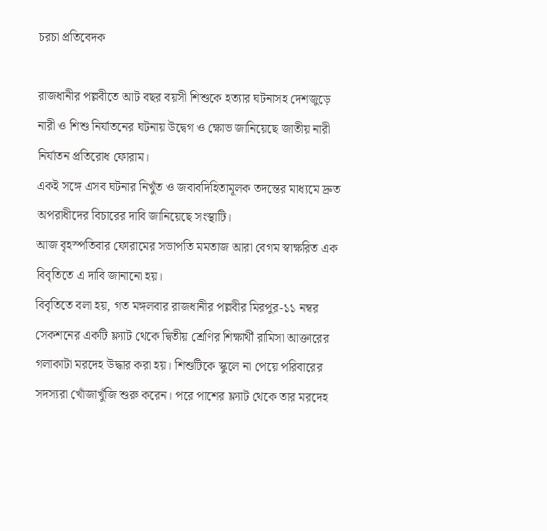চরচা প্রতিবেদক

রাজধানীর পল্লবীতে আট বছর বয়সী শিশুকে হত্যার ঘটনাসহ দেশজুড়ে নারী ও শিশু নির্যাতনের ঘটনায় উদ্বেগ ও ক্ষোভ জানিয়েছে জাতীয় নারী নির্যাতন প্রতিরোধ ফোরাম।
একই সঙ্গে এসব ঘটনার নিখুঁত ও জবাবদিহিতামূলক তদন্তের মাধ্যমে দ্রুত অপরাধীদের বিচারের দাবি জানিয়েছে সংস্থাটি।
আজ বৃহস্পতিবার ফোরামের সভাপতি মমতাজ আরা বেগম স্বাক্ষরিত এক বিবৃতিতে এ দাবি জানানো হয়।
বিবৃতিতে বলা হয়, গত মঙ্গলবার রাজধানীর পল্লবীর মিরপুর-১১ নম্বর সেকশনের একটি ফ্ল্যাট থেকে দ্বিতীয় শ্রেণির শিক্ষার্থী রামিসা আক্তারের গলাকাটা মরদেহ উদ্ধার করা হয়। শিশুটিকে স্কুলে না পেয়ে পরিবারের সদস্যরা খোঁজাখুঁজি শুরু করেন। পরে পাশের ফ্ল্যাট থেকে তার মরদেহ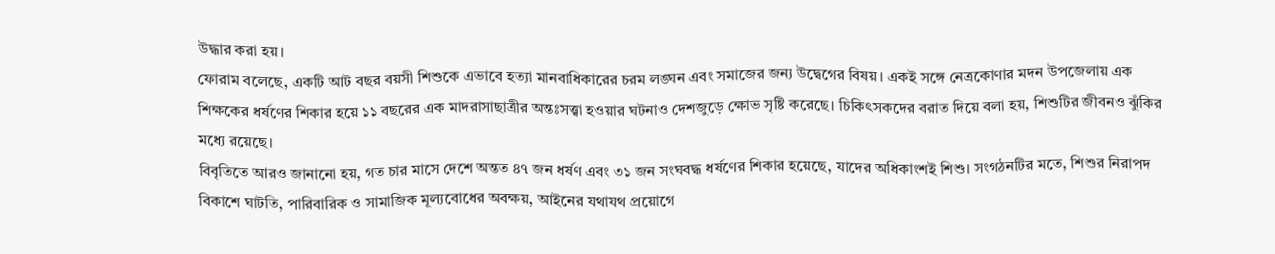উদ্ধার করা হয়।
ফোরাম বলেছে, একটি আট বছর বয়সী শিশুকে এভাবে হত্যা মানবাধিকারের চরম লঙ্ঘন এবং সমাজের জন্য উদ্বেগের বিষয়। একই সঙ্গে নেত্রকোণার মদন উপজেলায় এক শিক্ষকের ধর্ষণের শিকার হয়ে ১১ বছরের এক মাদরাসাছাত্রীর অন্তঃসত্ত্বা হওয়ার ঘটনাও দেশজুড়ে ক্ষোভ সৃষ্টি করেছে। চিকিৎসকদের বরাত দিয়ে বলা হয়, শিশুটির জীবনও ঝুঁকির মধ্যে রয়েছে।
বিবৃতিতে আরও জানানো হয়, গত চার মাসে দেশে অন্তত ৪৭ জন ধর্ষণ এবং ৩১ জন সংঘবদ্ধ ধর্ষণের শিকার হয়েছে, যাদের অধিকাংশই শিশু। সংগঠনটির মতে, শিশুর নিরাপদ বিকাশে ঘাটতি, পারিবারিক ও সামাজিক মূল্যবোধের অবক্ষয়, আইনের যথাযথ প্রয়োগে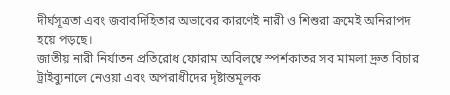দীর্ঘসূত্রতা এবং জবাবদিহিতার অভাবের কারণেই নারী ও শিশুরা ক্রমেই অনিরাপদ হয়ে পড়ছে।
জাতীয় নারী নির্যাতন প্রতিরোধ ফোরাম অবিলম্বে স্পর্শকাতর সব মামলা দ্রুত বিচার ট্রাইব্যুনালে নেওয়া এবং অপরাধীদের দৃষ্টান্তমূলক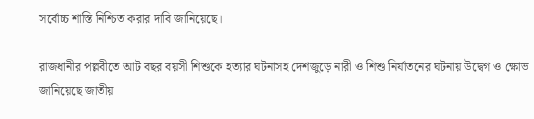সর্বোচ্চ শাস্তি নিশ্চিত করার দাবি জানিয়েছে।

রাজধানীর পল্লবীতে আট বছর বয়সী শিশুকে হত্যার ঘটনাসহ দেশজুড়ে নারী ও শিশু নির্যাতনের ঘটনায় উদ্বেগ ও ক্ষোভ জানিয়েছে জাতীয়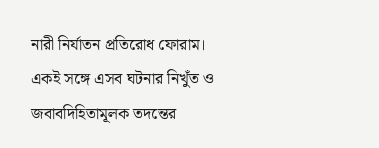নারী নির্যাতন প্রতিরোধ ফোরাম।
একই সঙ্গে এসব ঘটনার নিখুঁত ও জবাবদিহিতামূলক তদন্তের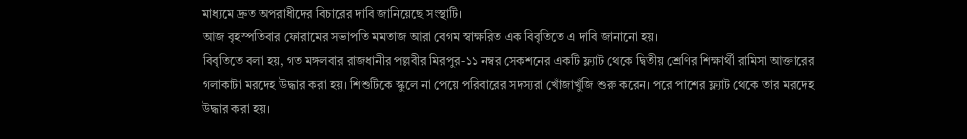মাধ্যমে দ্রুত অপরাধীদের বিচারের দাবি জানিয়েছে সংস্থাটি।
আজ বৃহস্পতিবার ফোরামের সভাপতি মমতাজ আরা বেগম স্বাক্ষরিত এক বিবৃতিতে এ দাবি জানানো হয়।
বিবৃতিতে বলা হয়, গত মঙ্গলবার রাজধানীর পল্লবীর মিরপুর-১১ নম্বর সেকশনের একটি ফ্ল্যাট থেকে দ্বিতীয় শ্রেণির শিক্ষার্থী রামিসা আক্তারের গলাকাটা মরদেহ উদ্ধার করা হয়। শিশুটিকে স্কুলে না পেয়ে পরিবারের সদস্যরা খোঁজাখুঁজি শুরু করেন। পরে পাশের ফ্ল্যাট থেকে তার মরদেহ উদ্ধার করা হয়।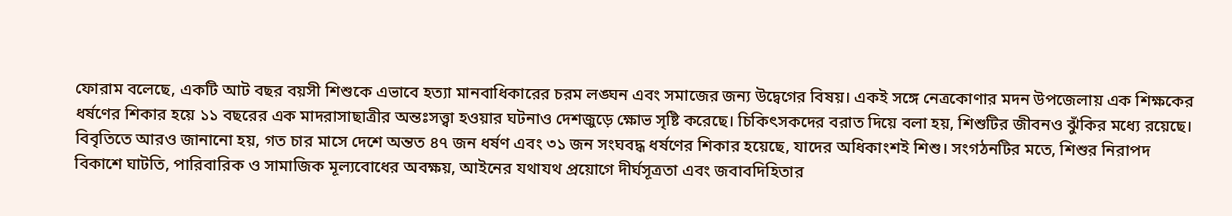ফোরাম বলেছে, একটি আট বছর বয়সী শিশুকে এভাবে হত্যা মানবাধিকারের চরম লঙ্ঘন এবং সমাজের জন্য উদ্বেগের বিষয়। একই সঙ্গে নেত্রকোণার মদন উপজেলায় এক শিক্ষকের ধর্ষণের শিকার হয়ে ১১ বছরের এক মাদরাসাছাত্রীর অন্তঃসত্ত্বা হওয়ার ঘটনাও দেশজুড়ে ক্ষোভ সৃষ্টি করেছে। চিকিৎসকদের বরাত দিয়ে বলা হয়, শিশুটির জীবনও ঝুঁকির মধ্যে রয়েছে।
বিবৃতিতে আরও জানানো হয়, গত চার মাসে দেশে অন্তত ৪৭ জন ধর্ষণ এবং ৩১ জন সংঘবদ্ধ ধর্ষণের শিকার হয়েছে, যাদের অধিকাংশই শিশু। সংগঠনটির মতে, শিশুর নিরাপদ বিকাশে ঘাটতি, পারিবারিক ও সামাজিক মূল্যবোধের অবক্ষয়, আইনের যথাযথ প্রয়োগে দীর্ঘসূত্রতা এবং জবাবদিহিতার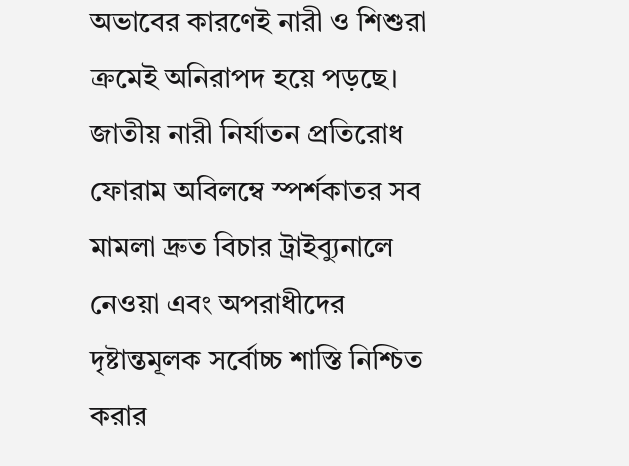অভাবের কারণেই নারী ও শিশুরা ক্রমেই অনিরাপদ হয়ে পড়ছে।
জাতীয় নারী নির্যাতন প্রতিরোধ ফোরাম অবিলম্বে স্পর্শকাতর সব মামলা দ্রুত বিচার ট্রাইব্যুনালে নেওয়া এবং অপরাধীদের দৃষ্টান্তমূলক সর্বোচ্চ শাস্তি নিশ্চিত করার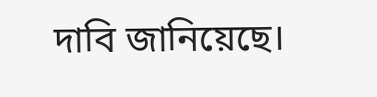দাবি জানিয়েছে।